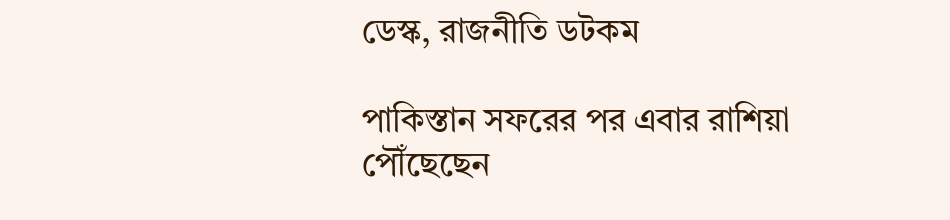ডেস্ক, রাজনীতি ডটকম

পাকিস্তান সফরের পর এবার রাশিয়া পৌঁছেছেন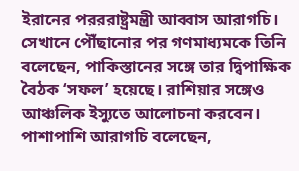ইরানের পরররাষ্ট্রমন্ত্রী আব্বাস আরাগচি। সেখানে পৌঁছানোর পর গণমাধ্যমকে তিনি বলেছেন, পাকিস্তানের সঙ্গে তার দ্বিপাক্ষিক বৈঠক ‘সফল’ হয়েছে। রাশিয়ার সঙ্গেও আঞ্চলিক ইস্যুতে আলোচনা করবেন। পাশাপাশি আরাগচি বলেছেন,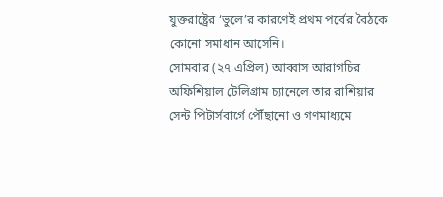যুক্তরাষ্ট্রের ‘ভুলে’র কারণেই প্রথম পর্বের বৈঠকে কোনো সমাধান আসেনি।
সোমবার (২৭ এপ্রিল) আব্বাস আরাগচির অফিশিয়াল টেলিগ্রাম চ্যানেলে তার রাশিয়ার সেন্ট পিটার্সবার্গে পৌঁছানো ও গণমাধ্যমে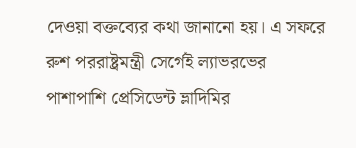দেওয়া বক্তব্যের কথা জানানো হয়। এ সফরে রুশ পররাষ্ট্রমন্ত্রী সের্গেই ল্যাভরভের পাশাপাশি প্রেসিডেন্ট ভ্লাদিমির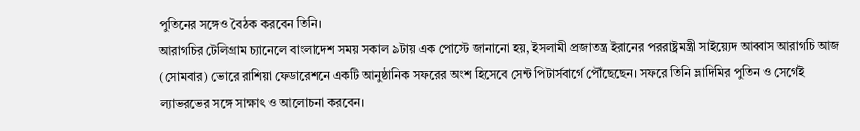পুতিনের সঙ্গেও বৈঠক করবেন তিনি।
আরাগচির টেলিগ্রাম চ্যানেলে বাংলাদেশ সময় সকাল ৯টায় এক পোস্টে জানানো হয়, ইসলামী প্রজাতন্ত্র ইরানের পররাষ্ট্রমন্ত্রী সাইয়্যেদ আব্বাস আরাগচি আজ (সোমবার) ভোরে রাশিয়া ফেডারেশনে একটি আনুষ্ঠানিক সফরের অংশ হিসেবে সেন্ট পিটার্সবার্গে পৌঁছেছেন। সফরে তিনি ভ্লাদিমির পুতিন ও সের্গেই ল্যাভরভের সঙ্গে সাক্ষাৎ ও আলোচনা করবেন।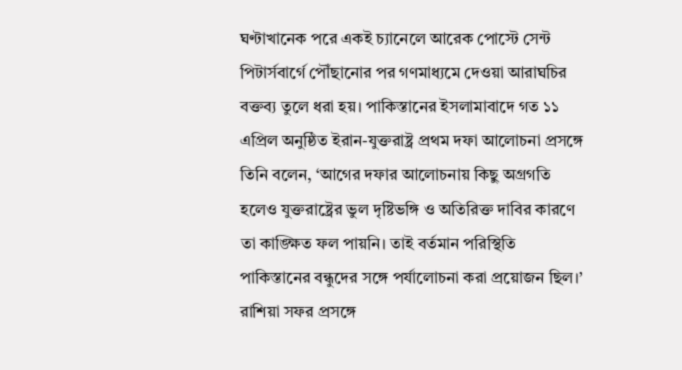ঘণ্টাখানেক পরে একই চ্যানেলে আরেক পোস্টে সেন্ট পিটার্সবার্গে পৌঁছানোর পর গণমাধ্যমে দেওয়া আরাঘচির বক্তব্য তুলে ধরা হয়। পাকিস্তানের ইসলামাবাদে গত ১১ এপ্রিল অনুষ্ঠিত ইরান-যুক্তরাষ্ট্র প্রথম দফা আলোচনা প্রসঙ্গে তিনি বলেন, ‘আগের দফার আলোচনায় কিছু অগ্রগতি হলেও যুক্তরাষ্ট্রের ভুল দৃষ্টিভঙ্গি ও অতিরিক্ত দাবির কারণে তা কাঙ্ক্ষিত ফল পায়নি। তাই বর্তমান পরিস্থিতি পাকিস্তানের বন্ধুদের সঙ্গে পর্যালোচনা করা প্রয়োজন ছিল।’
রাশিয়া সফর প্রসঙ্গে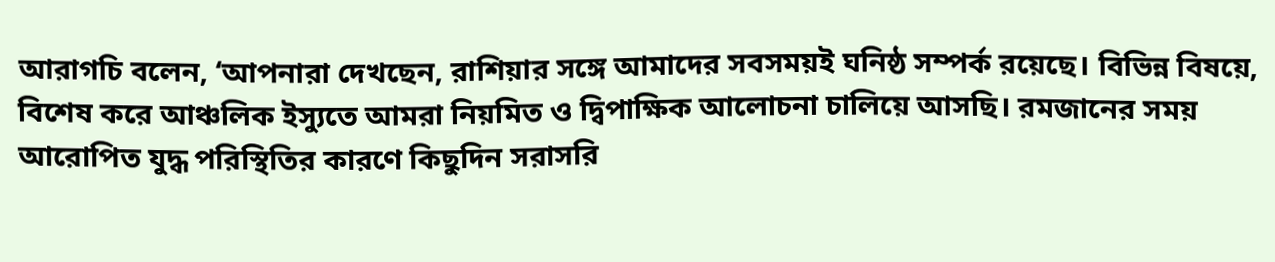আরাগচি বলেন, ‘আপনারা দেখছেন, রাশিয়ার সঙ্গে আমাদের সবসময়ই ঘনিষ্ঠ সম্পর্ক রয়েছে। বিভিন্ন বিষয়ে, বিশেষ করে আঞ্চলিক ইস্যুতে আমরা নিয়মিত ও দ্বিপাক্ষিক আলোচনা চালিয়ে আসছি। রমজানের সময় আরোপিত যুদ্ধ পরিস্থিতির কারণে কিছুদিন সরাসরি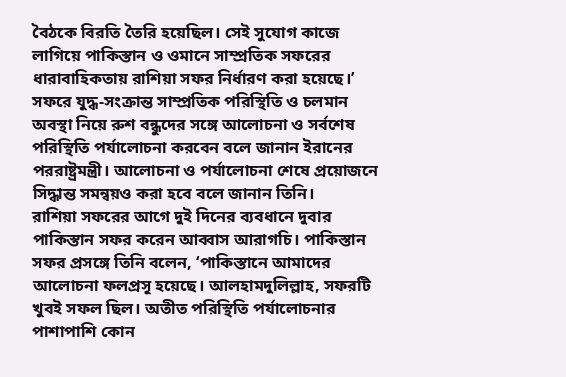বৈঠকে বিরতি তৈরি হয়েছিল। সেই সুযোগ কাজে লাগিয়ে পাকিস্তান ও ওমানে সাম্প্রতিক সফরের ধারাবাহিকতায় রাশিয়া সফর নির্ধারণ করা হয়েছে।’
সফরে যুদ্ধ-সংক্রান্ত সাম্প্রতিক পরিস্থিতি ও চলমান অবস্থা নিয়ে রুশ বন্ধুদের সঙ্গে আলোচনা ও সর্বশেষ পরিস্থিতি পর্যালোচনা করবেন বলে জানান ইরানের পররাষ্ট্রমন্ত্রী। আলোচনা ও পর্যালোচনা শেষে প্রয়োজনে সিদ্ধান্ত সমন্বয়ও করা হবে বলে জানান তিনি।
রাশিয়া সফরের আগে দুই দিনের ব্যবধানে দুবার পাকিস্তান সফর করেন আব্বাস আরাগচি। পাকিস্তান সফর প্রসঙ্গে তিনি বলেন, ‘পাকিস্তানে আমাদের আলোচনা ফলপ্রসূ হয়েছে। আলহামদুলিল্লাহ, সফরটি খুবই সফল ছিল। অতীত পরিস্থিতি পর্যালোচনার পাশাপাশি কোন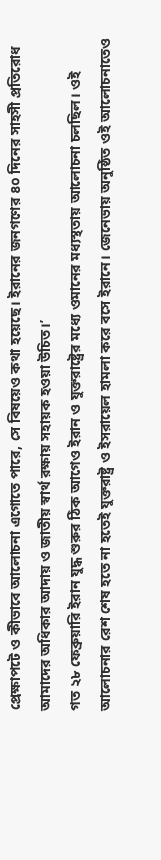প্রেক্ষাপটে ও কীভাবে আলোচনা এগোতে পারে, সে বিষয়েও কথা হয়েছে। ইরানের জনগণের ৪০ দিনের সাহসী প্রতিরোধ আমাদের অধিকার আদায় ও জাতীয় স্বার্থ রক্ষায় সহায়ক হওয়া উচিত।’
গত ২৮ ফেব্রুয়ারি ইরান যুদ্ধ শুরুর ঠিক আগেও ইরান ও যুক্তরাষ্ট্রের মধ্যে ওমানের মধ্যস্থতায় আলোচনা চলছিল। ওই আলোচনার রেশ শেষ হতে না হতেই যুক্তরাষ্ট্র ও ইসরায়েল হামলা করে বসে ইরানে। জেনেভায় অনুষ্ঠিত ওই আলোচনাতেও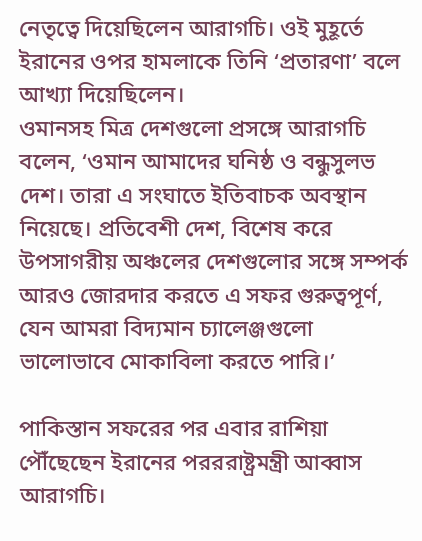নেতৃত্বে দিয়েছিলেন আরাগচি। ওই মুহূর্তে ইরানের ওপর হামলাকে তিনি ‘প্রতারণা’ বলে আখ্যা দিয়েছিলেন।
ওমানসহ মিত্র দেশগুলো প্রসঙ্গে আরাগচি বলেন, ‘ওমান আমাদের ঘনিষ্ঠ ও বন্ধুসুলভ দেশ। তারা এ সংঘাতে ইতিবাচক অবস্থান নিয়েছে। প্রতিবেশী দেশ, বিশেষ করে উপসাগরীয় অঞ্চলের দেশগুলোর সঙ্গে সম্পর্ক আরও জোরদার করতে এ সফর গুরুত্বপূর্ণ, যেন আমরা বিদ্যমান চ্যালেঞ্জগুলো ভালোভাবে মোকাবিলা করতে পারি।’

পাকিস্তান সফরের পর এবার রাশিয়া পৌঁছেছেন ইরানের পরররাষ্ট্রমন্ত্রী আব্বাস আরাগচি।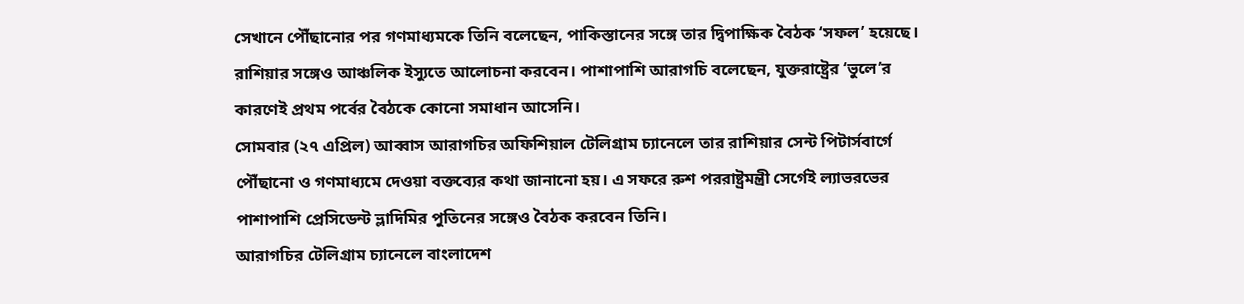সেখানে পৌঁছানোর পর গণমাধ্যমকে তিনি বলেছেন, পাকিস্তানের সঙ্গে তার দ্বিপাক্ষিক বৈঠক ‘সফল’ হয়েছে। রাশিয়ার সঙ্গেও আঞ্চলিক ইস্যুতে আলোচনা করবেন। পাশাপাশি আরাগচি বলেছেন, যুক্তরাষ্ট্রের ‘ভুলে’র কারণেই প্রথম পর্বের বৈঠকে কোনো সমাধান আসেনি।
সোমবার (২৭ এপ্রিল) আব্বাস আরাগচির অফিশিয়াল টেলিগ্রাম চ্যানেলে তার রাশিয়ার সেন্ট পিটার্সবার্গে পৌঁছানো ও গণমাধ্যমে দেওয়া বক্তব্যের কথা জানানো হয়। এ সফরে রুশ পররাষ্ট্রমন্ত্রী সের্গেই ল্যাভরভের পাশাপাশি প্রেসিডেন্ট ভ্লাদিমির পুতিনের সঙ্গেও বৈঠক করবেন তিনি।
আরাগচির টেলিগ্রাম চ্যানেলে বাংলাদেশ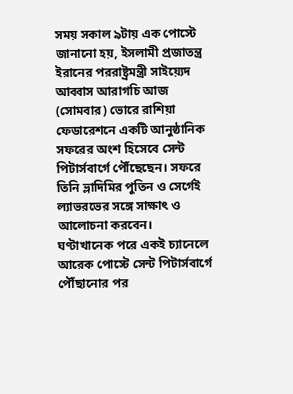সময় সকাল ৯টায় এক পোস্টে জানানো হয়, ইসলামী প্রজাতন্ত্র ইরানের পররাষ্ট্রমন্ত্রী সাইয়্যেদ আব্বাস আরাগচি আজ (সোমবার) ভোরে রাশিয়া ফেডারেশনে একটি আনুষ্ঠানিক সফরের অংশ হিসেবে সেন্ট পিটার্সবার্গে পৌঁছেছেন। সফরে তিনি ভ্লাদিমির পুতিন ও সের্গেই ল্যাভরভের সঙ্গে সাক্ষাৎ ও আলোচনা করবেন।
ঘণ্টাখানেক পরে একই চ্যানেলে আরেক পোস্টে সেন্ট পিটার্সবার্গে পৌঁছানোর পর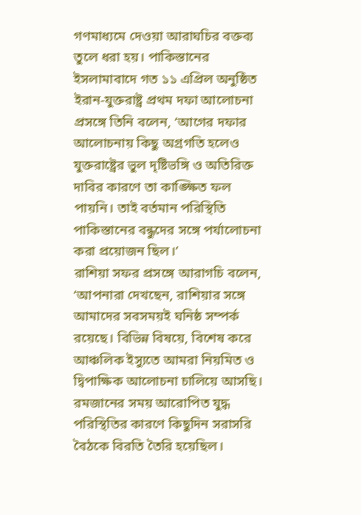গণমাধ্যমে দেওয়া আরাঘচির বক্তব্য তুলে ধরা হয়। পাকিস্তানের ইসলামাবাদে গত ১১ এপ্রিল অনুষ্ঠিত ইরান-যুক্তরাষ্ট্র প্রথম দফা আলোচনা প্রসঙ্গে তিনি বলেন, ‘আগের দফার আলোচনায় কিছু অগ্রগতি হলেও যুক্তরাষ্ট্রের ভুল দৃষ্টিভঙ্গি ও অতিরিক্ত দাবির কারণে তা কাঙ্ক্ষিত ফল পায়নি। তাই বর্তমান পরিস্থিতি পাকিস্তানের বন্ধুদের সঙ্গে পর্যালোচনা করা প্রয়োজন ছিল।’
রাশিয়া সফর প্রসঙ্গে আরাগচি বলেন, ‘আপনারা দেখছেন, রাশিয়ার সঙ্গে আমাদের সবসময়ই ঘনিষ্ঠ সম্পর্ক রয়েছে। বিভিন্ন বিষয়ে, বিশেষ করে আঞ্চলিক ইস্যুতে আমরা নিয়মিত ও দ্বিপাক্ষিক আলোচনা চালিয়ে আসছি। রমজানের সময় আরোপিত যুদ্ধ পরিস্থিতির কারণে কিছুদিন সরাসরি বৈঠকে বিরতি তৈরি হয়েছিল।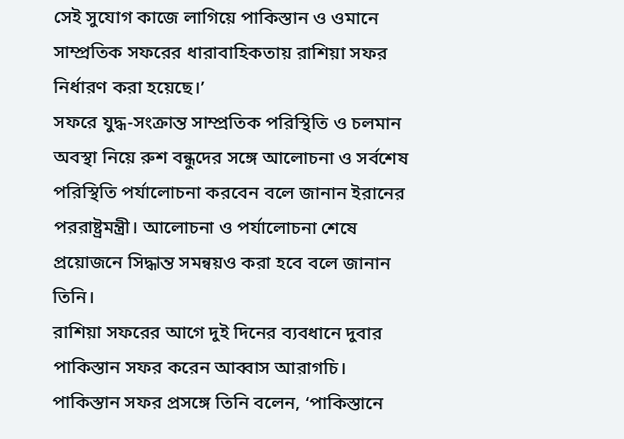সেই সুযোগ কাজে লাগিয়ে পাকিস্তান ও ওমানে সাম্প্রতিক সফরের ধারাবাহিকতায় রাশিয়া সফর নির্ধারণ করা হয়েছে।’
সফরে যুদ্ধ-সংক্রান্ত সাম্প্রতিক পরিস্থিতি ও চলমান অবস্থা নিয়ে রুশ বন্ধুদের সঙ্গে আলোচনা ও সর্বশেষ পরিস্থিতি পর্যালোচনা করবেন বলে জানান ইরানের পররাষ্ট্রমন্ত্রী। আলোচনা ও পর্যালোচনা শেষে প্রয়োজনে সিদ্ধান্ত সমন্বয়ও করা হবে বলে জানান তিনি।
রাশিয়া সফরের আগে দুই দিনের ব্যবধানে দুবার পাকিস্তান সফর করেন আব্বাস আরাগচি। পাকিস্তান সফর প্রসঙ্গে তিনি বলেন, ‘পাকিস্তানে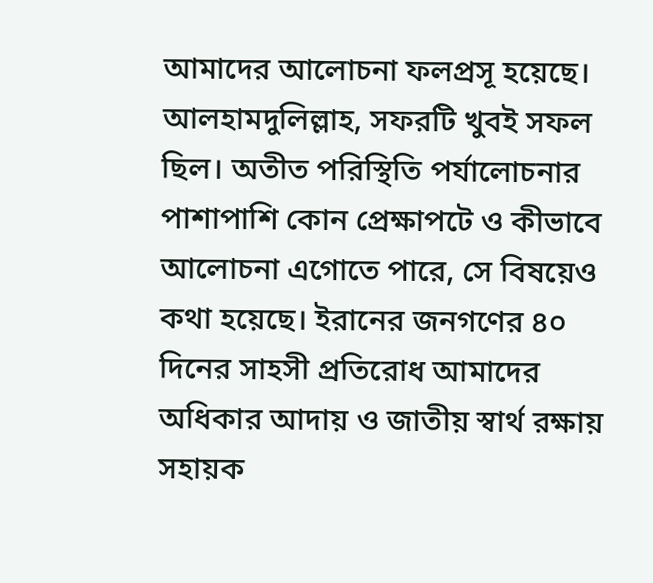আমাদের আলোচনা ফলপ্রসূ হয়েছে। আলহামদুলিল্লাহ, সফরটি খুবই সফল ছিল। অতীত পরিস্থিতি পর্যালোচনার পাশাপাশি কোন প্রেক্ষাপটে ও কীভাবে আলোচনা এগোতে পারে, সে বিষয়েও কথা হয়েছে। ইরানের জনগণের ৪০ দিনের সাহসী প্রতিরোধ আমাদের অধিকার আদায় ও জাতীয় স্বার্থ রক্ষায় সহায়ক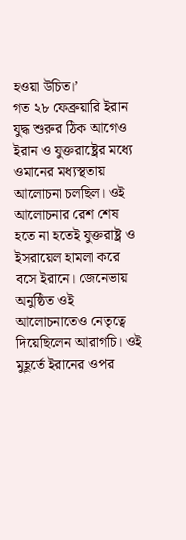হওয়া উচিত।’
গত ২৮ ফেব্রুয়ারি ইরান যুদ্ধ শুরুর ঠিক আগেও ইরান ও যুক্তরাষ্ট্রের মধ্যে ওমানের মধ্যস্থতায় আলোচনা চলছিল। ওই আলোচনার রেশ শেষ হতে না হতেই যুক্তরাষ্ট্র ও ইসরায়েল হামলা করে বসে ইরানে। জেনেভায় অনুষ্ঠিত ওই আলোচনাতেও নেতৃত্বে দিয়েছিলেন আরাগচি। ওই মুহূর্তে ইরানের ওপর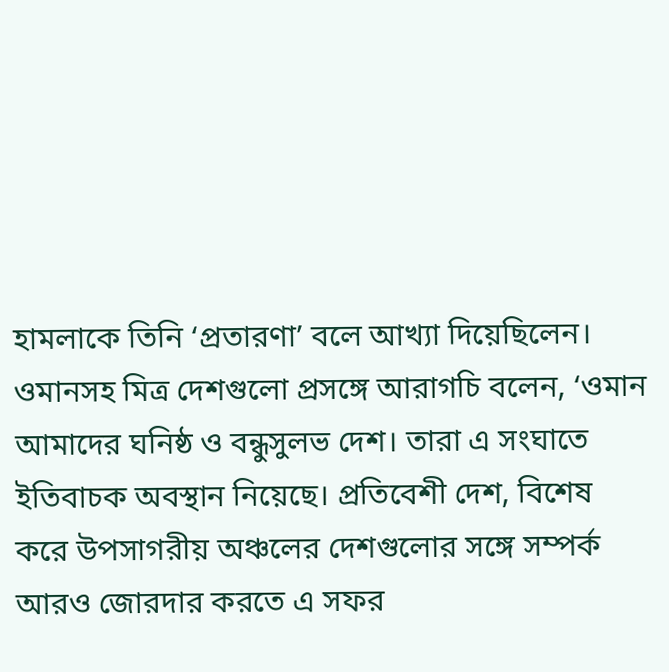হামলাকে তিনি ‘প্রতারণা’ বলে আখ্যা দিয়েছিলেন।
ওমানসহ মিত্র দেশগুলো প্রসঙ্গে আরাগচি বলেন, ‘ওমান আমাদের ঘনিষ্ঠ ও বন্ধুসুলভ দেশ। তারা এ সংঘাতে ইতিবাচক অবস্থান নিয়েছে। প্রতিবেশী দেশ, বিশেষ করে উপসাগরীয় অঞ্চলের দেশগুলোর সঙ্গে সম্পর্ক আরও জোরদার করতে এ সফর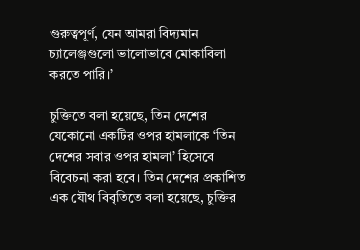গুরুত্বপূর্ণ, যেন আমরা বিদ্যমান চ্যালেঞ্জগুলো ভালোভাবে মোকাবিলা করতে পারি।’

চুক্তিতে বলা হয়েছে, তিন দেশের যেকোনো একটির ওপর হামলাকে ‘তিন দেশের সবার ওপর হামলা’ হিসেবে বিবেচনা করা হবে। তিন দেশের প্রকাশিত এক যৌথ বিবৃতিতে বলা হয়েছে, চুক্তির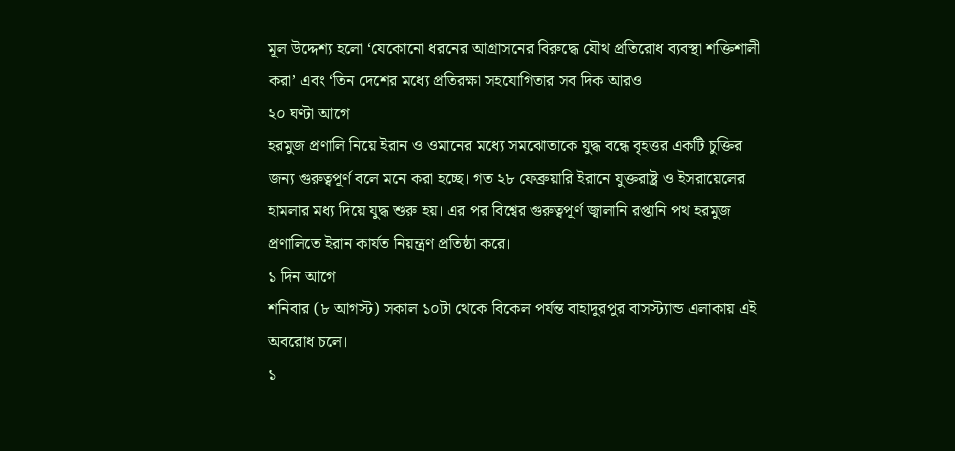মূল উদ্দেশ্য হলো ‘যেকোনো ধরনের আগ্রাসনের বিরুদ্ধে যৌথ প্রতিরোধ ব্যবস্থা শক্তিশালী করা’ এবং ‘তিন দেশের মধ্যে প্রতিরক্ষা সহযোগিতার সব দিক আরও
২০ ঘণ্টা আগে
হরমুজ প্রণালি নিয়ে ইরান ও ওমানের মধ্যে সমঝোতাকে যুদ্ধ বন্ধে বৃহত্তর একটি চুক্তির জন্য গুরুত্বপূর্ণ বলে মনে করা হচ্ছে। গত ২৮ ফেব্রুয়ারি ইরানে যুক্তরাষ্ট্র ও ইসরায়েলের হামলার মধ্য দিয়ে যুদ্ধ শুরু হয়। এর পর বিশ্বের গুরুত্বপূর্ণ জ্বালানি রপ্তানি পথ হরমুজ প্রণালিতে ইরান কার্যত নিয়ন্ত্রণ প্রতিষ্ঠা করে।
১ দিন আগে
শনিবার (৮ আগস্ট) সকাল ১০টা থেকে বিকেল পর্যন্ত বাহাদুরপুর বাসস্ট্যান্ড এলাকায় এই অবরোধ চলে।
১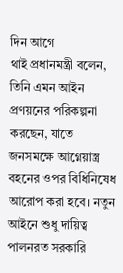দিন আগে
থাই প্রধানমন্ত্রী বলেন, তিনি এমন আইন প্রণয়নের পরিকল্পনা করছেন, যাতে জনসমক্ষে আগ্নেয়াস্ত্র বহনের ওপর বিধিনিষেধ আরোপ করা হবে। নতুন আইনে শুধু দায়িত্ব পালনরত সরকারি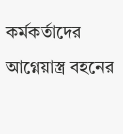কর্মকর্তাদের আগ্নেয়াস্ত্র বহনের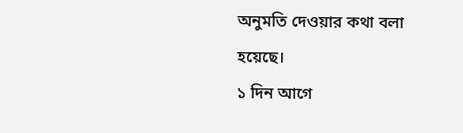অনুমতি দেওয়ার কথা বলা হয়েছে।
১ দিন আগে